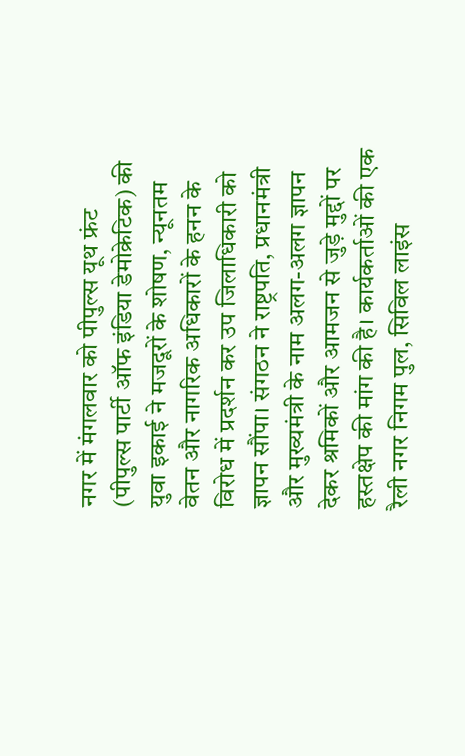नगर में मंगलवार को पीपुल्स यूथ फ्रंट (पीपुल्स पार्टी ऑफ इंडिया डेमोक्रेटिक) की युवा इकाई ने मजदूरों के शोषण, न्यूनतम वेतन और नागरिक अधिकारों के हनन के विरोध में प्रदर्शन कर उप जिलाधिकारी को ज्ञापन सौंपा। संगठन ने राष्ट्रपति, प्रधानमंत्री और मुख्यमंत्री के नाम अलग-अलग ज्ञापन देकर श्रमिकों और आमजन से जुड़े मुद्दों पर हस्तक्षेप की मांग की है। कार्यकर्ताओं की एक रैली नगर निगम पुल, सिविल लाइंस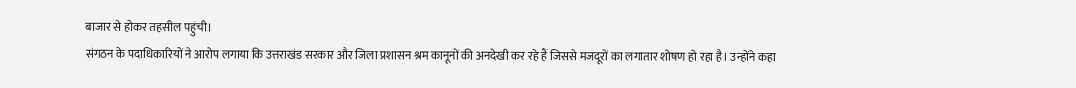बाजार से होकर तहसील पहुंची।
संगठन के पदाधिकारियों ने आरोप लगाया कि उत्तराखंड सरकार और जिला प्रशासन श्रम कानूनों की अनदेखी कर रहे हैं जिससे मजदूरों का लगातार शोषण हो रहा है। उन्होंने कहा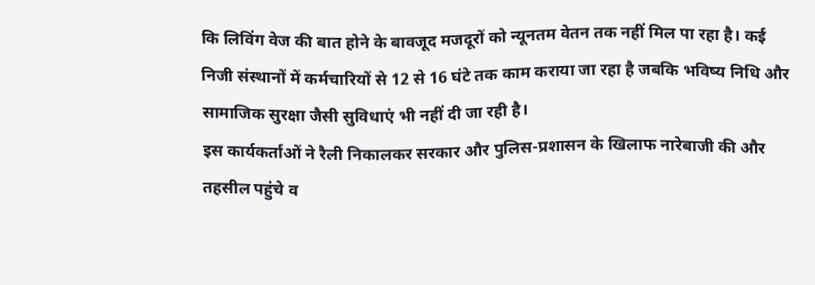कि लिविंग वेज की बात होने के बावजूद मजदूरों को न्यूनतम वेतन तक नहीं मिल पा रहा है। कई निजी संस्थानों में कर्मचारियों से 12 से 16 घंटे तक काम कराया जा रहा है जबकि भविष्य निधि और सामाजिक सुरक्षा जैसी सुविधाएं भी नहीं दी जा रही है।
इस कार्यकर्ताओं ने रैली निकालकर सरकार और पुलिस-प्रशासन के खिलाफ नारेबाजी की और तहसील पहुंचे व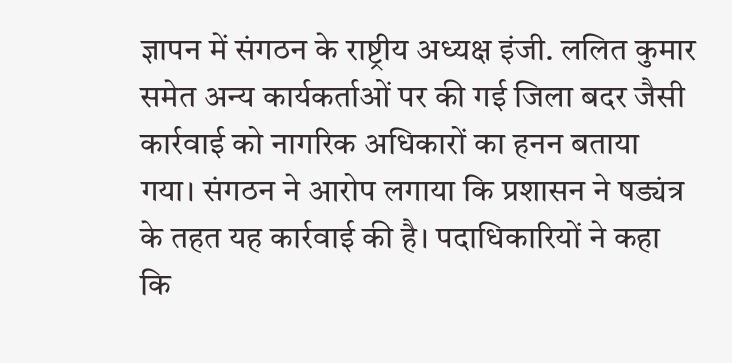ज्ञापन में संगठन के राष्ट्रीय अध्यक्ष इंजी. ललित कुमार समेत अन्य कार्यकर्ताओं पर की गई जिला बदर जैसी कार्रवाई को नागरिक अधिकारों का हनन बताया गया। संगठन ने आरोप लगाया कि प्रशासन ने षड्यंत्र के तहत यह कार्रवाई की है। पदाधिकारियों ने कहा कि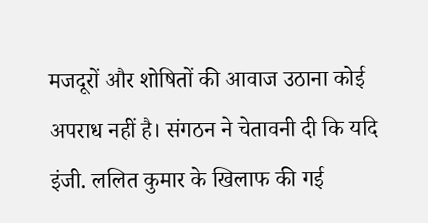मजदूरों और शोषितों की आवाज उठाना कोई अपराध नहीं है। संगठन ने चेतावनी दी कि यदि इंजी. ललित कुमार के खिलाफ की गई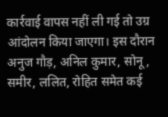कार्रवाई वापस नहीं ली गई तो उग्र आंदोलन किया जाएगा। इस दौरान अनुज गौड़, अनिल कुमार, सोनू, समीर, ललित, रोहित समेत कई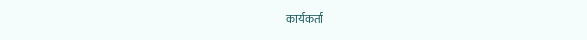कार्यकर्ता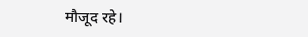मौजूद रहे।